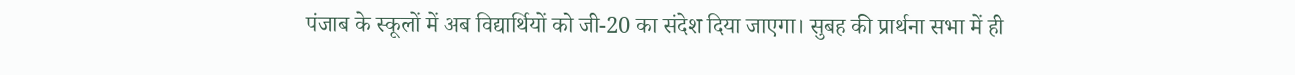पंजाब के स्कूलों में अब विद्यार्थियों को जी-20 का संदेश दिया जाएगा। सुबह की प्रार्थना सभा में ही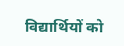विद्यार्थियों को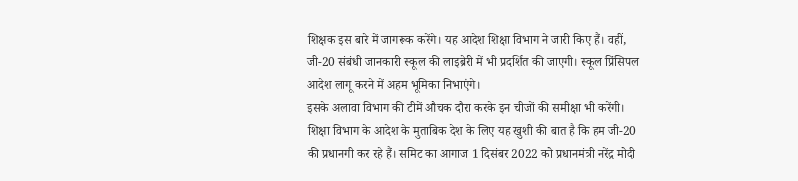शिक्षक इस बारे में जागरूक करेंगे। यह आदेश शिक्षा विभाग ने जारी किए हैं। वहीं, जी-20 संबंधी जानकारी स्कूल की लाइब्रेरी में भी प्रदर्शित की जाएगी। स्कूल प्रिंसिपल आदेश लागू करने में अहम भूमिका निभाएंगे।
इसके अलावा विभाग की टीमें औचक दौरा करके इन चीजों की समीक्षा भी करेंगी। शिक्षा विभाग के आदेश के मुताबिक देश के लिए यह खुशी की बात है कि हम जी-20 की प्रधानगी कर रहे हैं। समिट का आगाज 1 दिसंबर 2022 को प्रधानमंत्री नरेंद्र मोदी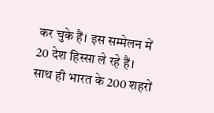कर चुके हैं। इस सम्मेलन में 20 देश हिस्सा ले रहे हैं।
साथ ही भारत के 200 शहरों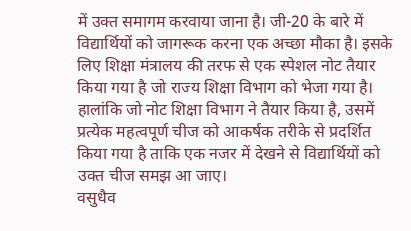में उक्त समागम करवाया जाना है। जी-20 के बारे में विद्यार्थियों को जागरूक करना एक अच्छा मौका है। इसके लिए शिक्षा मंत्रालय की तरफ से एक स्पेशल नोट तैयार किया गया है जो राज्य शिक्षा विभाग को भेजा गया है। हालांकि जो नोट शिक्षा विभाग ने तैयार किया है, उसमें प्रत्येक महत्वपूर्ण चीज को आकर्षक तरीके से प्रदर्शित किया गया है ताकि एक नजर में देखने से विद्यार्थियों को उक्त चीज समझ आ जाए।
वसुधैव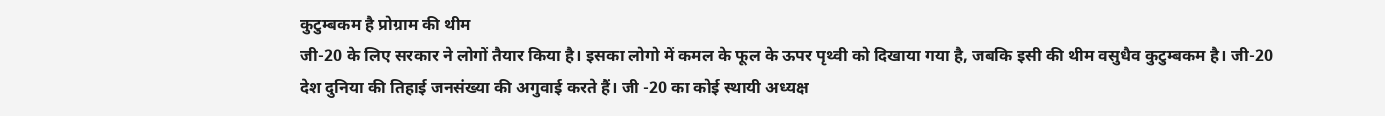कुटुम्बकम है प्रोग्राम की थीम
जी-20 के लिए सरकार ने लोगों तैयार किया है। इसका लोगो में कमल के फूल के ऊपर पृथ्वी को दिखाया गया है, जबकि इसी की थीम वसुधैव कुटुम्बकम है। जी-20 देश दुनिया की तिहाई जनसंख्या की अगुवाई करते हैं। जी -20 का कोई स्थायी अध्यक्ष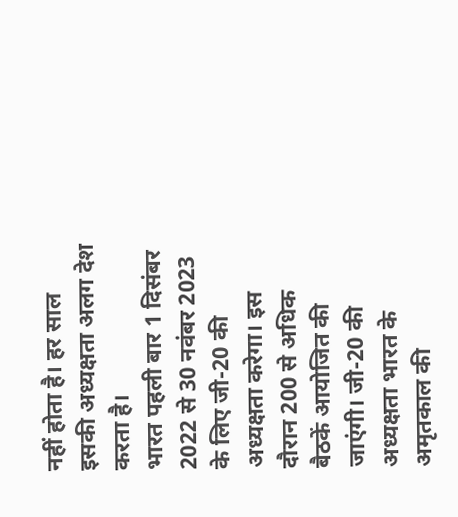नहीं होता है। हर साल इसकी अध्यक्षता अलग देश करता है।
भारत पहली बार 1 दिसंबर 2022 से 30 नवंबर 2023 के लिए जी-20 की अध्यक्षता करेगा। इस दौरान 200 से अधिक बैठकें आयोजित की जाएंगी। जी-20 की अध्यक्षता भारत के अमृतकाल की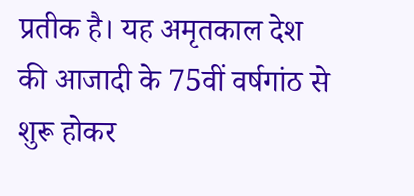प्रतीक है। यह अमृतकाल देश की आजादी के 75वीं वर्षगांठ से शुरू होकर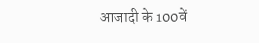आजादी के 100वें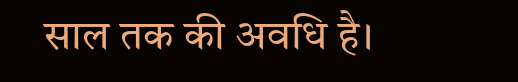साल तक की अवधि है।